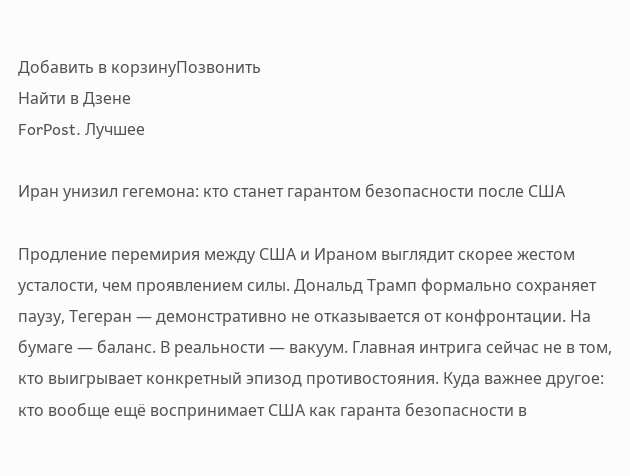Добавить в корзинуПозвонить
Найти в Дзене
ForPost. Лучшее

Иран унизил гегемона: кто станет гарантом безопасности после США

Продление перемирия между США и Ираном выглядит скорее жестом усталости, чем проявлением силы. Дональд Трамп формально сохраняет паузу, Тегеран — демонстративно не отказывается от конфронтации. На бумаге — баланс. В реальности — вакуум. Главная интрига сейчас не в том, кто выигрывает конкретный эпизод противостояния. Куда важнее другое: кто вообще ещё воспринимает США как гаранта безопасности в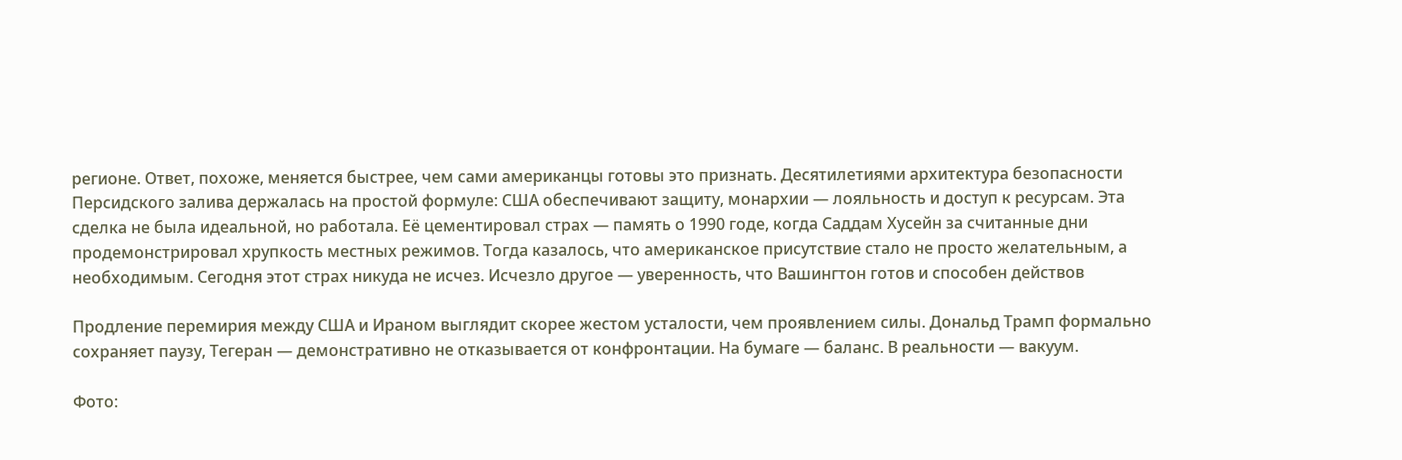регионе. Ответ, похоже, меняется быстрее, чем сами американцы готовы это признать. Десятилетиями архитектура безопасности Персидского залива держалась на простой формуле: США обеспечивают защиту, монархии — лояльность и доступ к ресурсам. Эта сделка не была идеальной, но работала. Её цементировал страх — память о 1990 годе, когда Саддам Хусейн за считанные дни продемонстрировал хрупкость местных режимов. Тогда казалось, что американское присутствие стало не просто желательным, а необходимым. Сегодня этот страх никуда не исчез. Исчезло другое — уверенность, что Вашингтон готов и способен действов

Продление перемирия между США и Ираном выглядит скорее жестом усталости, чем проявлением силы. Дональд Трамп формально сохраняет паузу, Тегеран — демонстративно не отказывается от конфронтации. На бумаге — баланс. В реальности — вакуум.

Фото: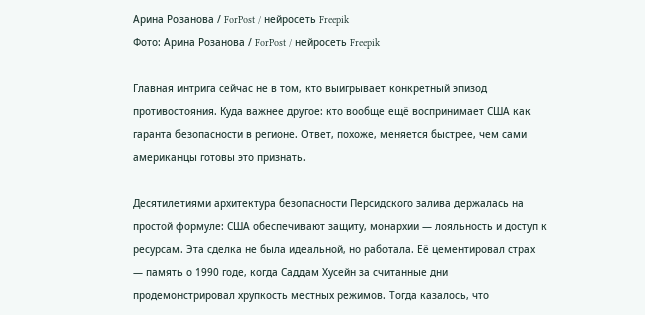Арина Розанова / ForPost / нейросеть Freepik
Фото: Арина Розанова / ForPost / нейросеть Freepik

Главная интрига сейчас не в том, кто выигрывает конкретный эпизод противостояния. Куда важнее другое: кто вообще ещё воспринимает США как гаранта безопасности в регионе. Ответ, похоже, меняется быстрее, чем сами американцы готовы это признать.

Десятилетиями архитектура безопасности Персидского залива держалась на простой формуле: США обеспечивают защиту, монархии — лояльность и доступ к ресурсам. Эта сделка не была идеальной, но работала. Её цементировал страх — память о 1990 годе, когда Саддам Хусейн за считанные дни продемонстрировал хрупкость местных режимов. Тогда казалось, что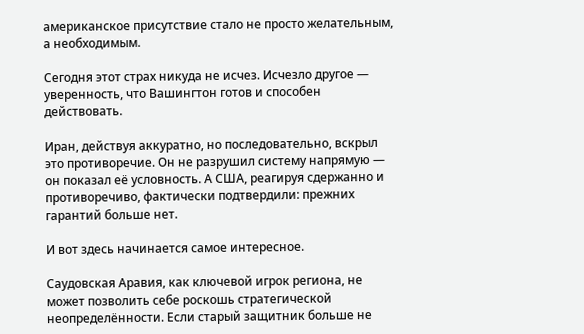американское присутствие стало не просто желательным, а необходимым.

Сегодня этот страх никуда не исчез. Исчезло другое — уверенность, что Вашингтон готов и способен действовать.

Иран, действуя аккуратно, но последовательно, вскрыл это противоречие. Он не разрушил систему напрямую — он показал её условность. А США, реагируя сдержанно и противоречиво, фактически подтвердили: прежних гарантий больше нет.

И вот здесь начинается самое интересное.

Саудовская Аравия, как ключевой игрок региона, не может позволить себе роскошь стратегической неопределённости. Если старый защитник больше не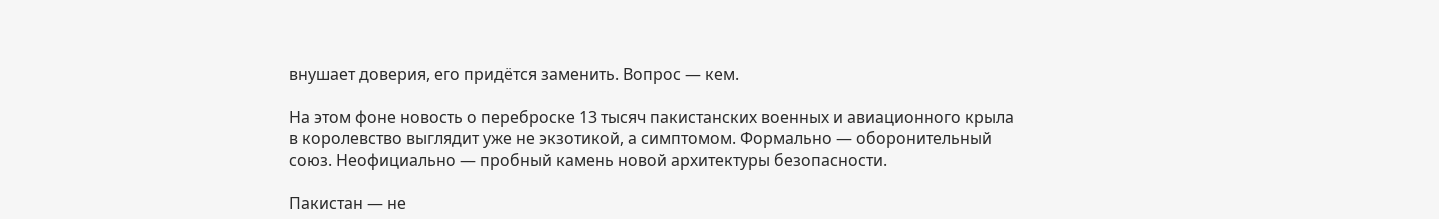внушает доверия, его придётся заменить. Вопрос — кем.

На этом фоне новость о переброске 13 тысяч пакистанских военных и авиационного крыла в королевство выглядит уже не экзотикой, а симптомом. Формально — оборонительный союз. Неофициально — пробный камень новой архитектуры безопасности.

Пакистан — не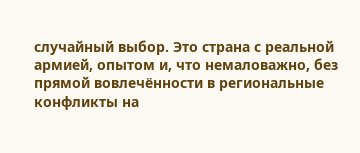случайный выбор. Это страна с реальной армией, опытом и, что немаловажно, без прямой вовлечённости в региональные конфликты на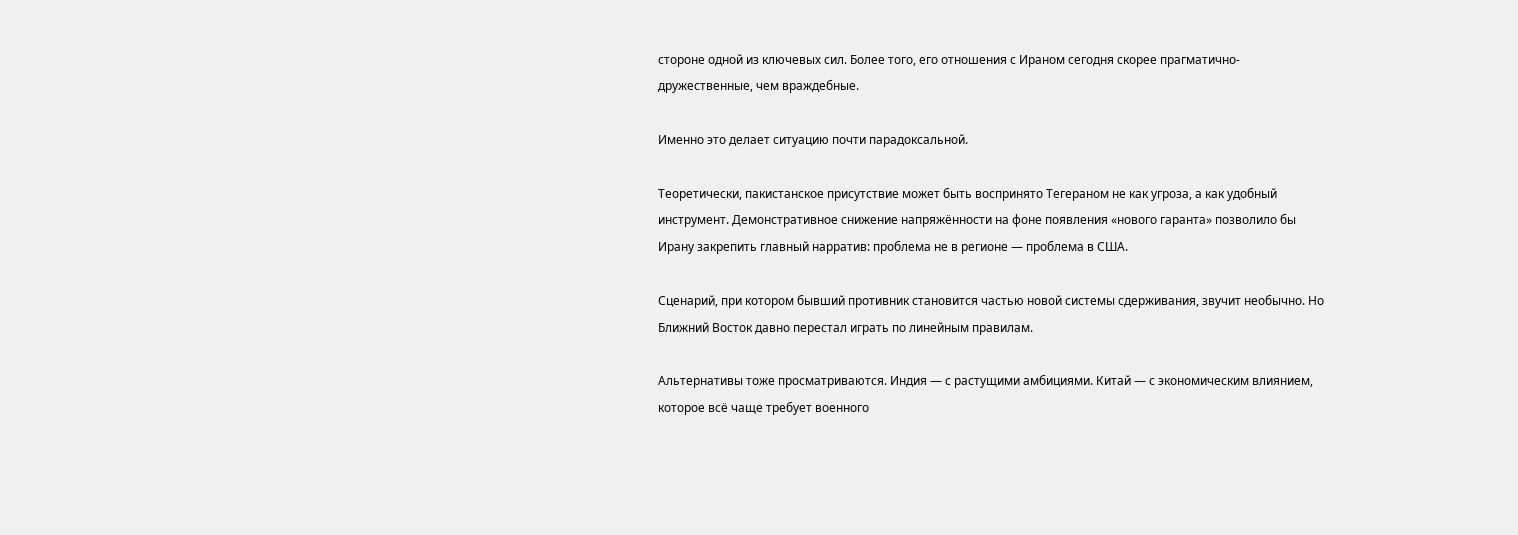стороне одной из ключевых сил. Более того, его отношения с Ираном сегодня скорее прагматично-дружественные, чем враждебные.

Именно это делает ситуацию почти парадоксальной.

Теоретически, пакистанское присутствие может быть воспринято Тегераном не как угроза, а как удобный инструмент. Демонстративное снижение напряжённости на фоне появления «нового гаранта» позволило бы Ирану закрепить главный нарратив: проблема не в регионе — проблема в США.

Сценарий, при котором бывший противник становится частью новой системы сдерживания, звучит необычно. Но Ближний Восток давно перестал играть по линейным правилам.

Альтернативы тоже просматриваются. Индия — с растущими амбициями. Китай — с экономическим влиянием, которое всё чаще требует военного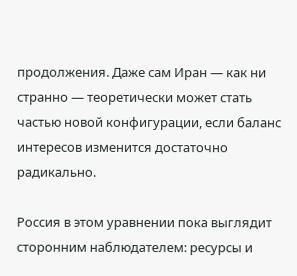продолжения. Даже сам Иран — как ни странно — теоретически может стать частью новой конфигурации, если баланс интересов изменится достаточно радикально.

Россия в этом уравнении пока выглядит сторонним наблюдателем: ресурсы и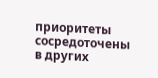приоритеты сосредоточены в других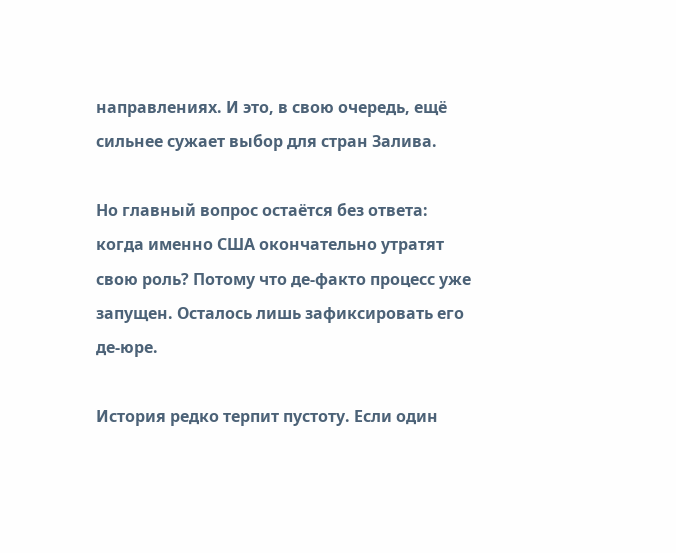направлениях. И это, в свою очередь, ещё сильнее сужает выбор для стран Залива.

Но главный вопрос остаётся без ответа: когда именно США окончательно утратят свою роль? Потому что де-факто процесс уже запущен. Осталось лишь зафиксировать его де-юре.

История редко терпит пустоту. Если один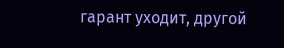гарант уходит, другой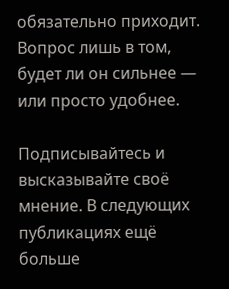обязательно приходит. Вопрос лишь в том, будет ли он сильнее — или просто удобнее.

Подписывайтесь и высказывайте своё мнение. В следующих публикациях ещё больше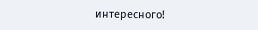интересного!